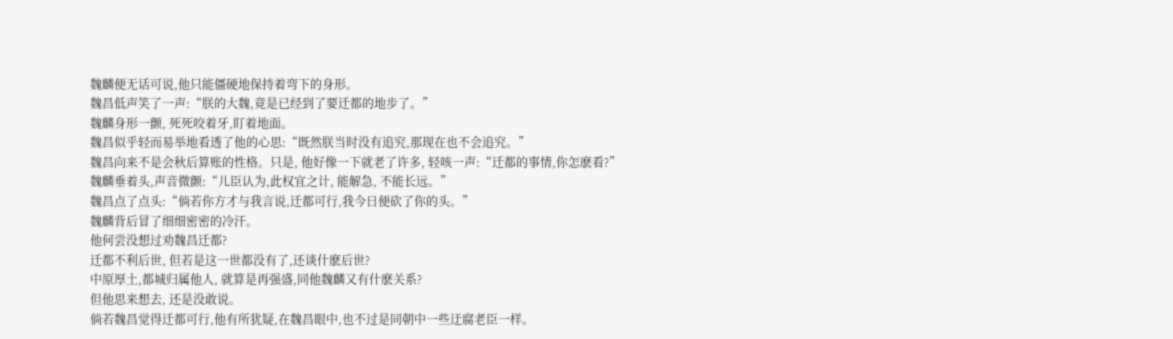魏麟便无话可说,他只能僵硬地保持着弯下的身形。
魏昌低声笑了一声:“朕的大魏,竟是已经到了要迁都的地步了。”
魏麟身形一颤, 死死咬着牙,盯着地面。
魏昌似乎轻而易举地看透了他的心思:“既然朕当时没有追究,那现在也不会追究。”
魏昌向来不是会秋后算账的性格。只是, 他好像一下就老了许多, 轻咳一声:“迁都的事情,你怎麽看?”
魏麟垂着头,声音微颤:“儿臣认为,此权宜之计, 能解急, 不能长远。”
魏昌点了点头:“倘若你方才与我言说,迁都可行,我今日便砍了你的头。”
魏麟背后冒了细细密密的冷汗。
他何尝没想过劝魏昌迁都?
迁都不利后世, 但若是这一世都没有了,还谈什麽后世?
中原厚土,都城归属他人, 就算是再强盛,同他魏麟又有什麽关系?
但他思来想去, 还是没敢说。
倘若魏昌觉得迁都可行,他有所犹疑,在魏昌眼中,也不过是同朝中一些迂腐老臣一样。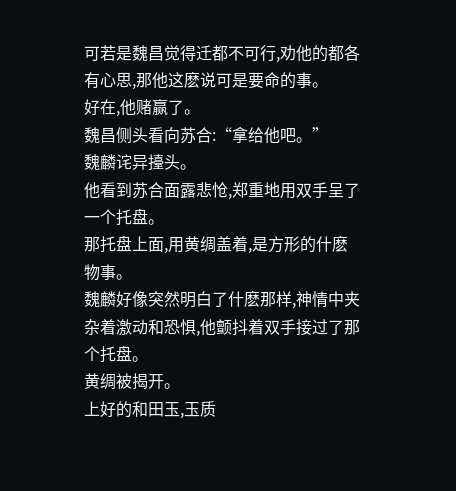可若是魏昌觉得迁都不可行,劝他的都各有心思,那他这麽说可是要命的事。
好在,他赌赢了。
魏昌侧头看向苏合:“拿给他吧。”
魏麟诧异擡头。
他看到苏合面露悲怆,郑重地用双手呈了一个托盘。
那托盘上面,用黄绸盖着,是方形的什麽物事。
魏麟好像突然明白了什麽那样,神情中夹杂着激动和恐惧,他颤抖着双手接过了那个托盘。
黄绸被揭开。
上好的和田玉,玉质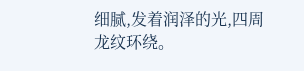细腻,发着润泽的光,四周龙纹环绕。